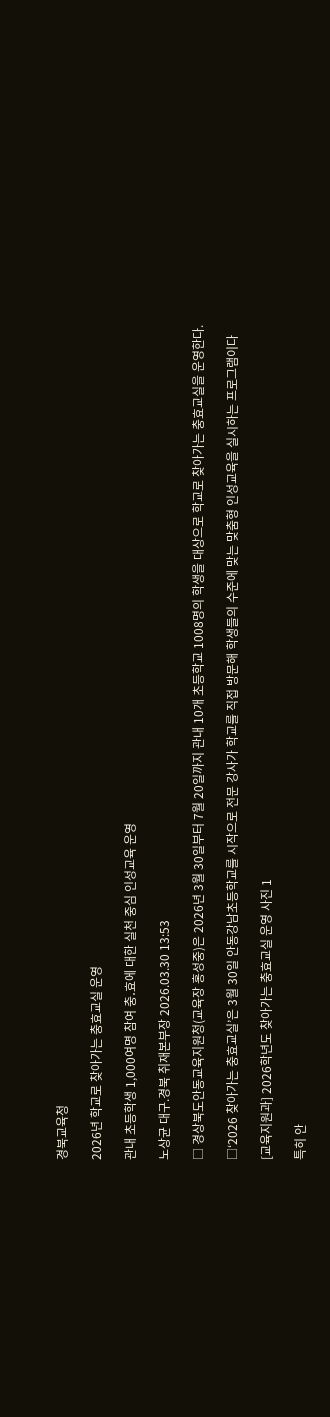경북교육청

2026년 학교로 찾아가는 충효교실 운영

관내 초등학생 1,000여명 참여 충․효에 대한 실천 중심 인성교육 운영

노상균 대구.경북 취재본부장 2026.03.30 13:53

□ 경상북도안동교육지원청(교육장 홍성중)은 2026년 3월 30일부터 7월 20일까지 관내 10개 초등학교 1008명의 학생을 대상으로 학교로 찾아가는 충효교실을 운영한다.

□‘2026 찾아가는 충효교실’은 3월 30일 안동강남초등학교를 시작으로 전문 강사가 학교를 직접 방문해 학생들의 수준에 맞는 맞춤형 인성교육을 실시하는 프로그램이다

[교육지원과] 2026학년도 찾아가는 충효교실 운영 사진 1

특히 안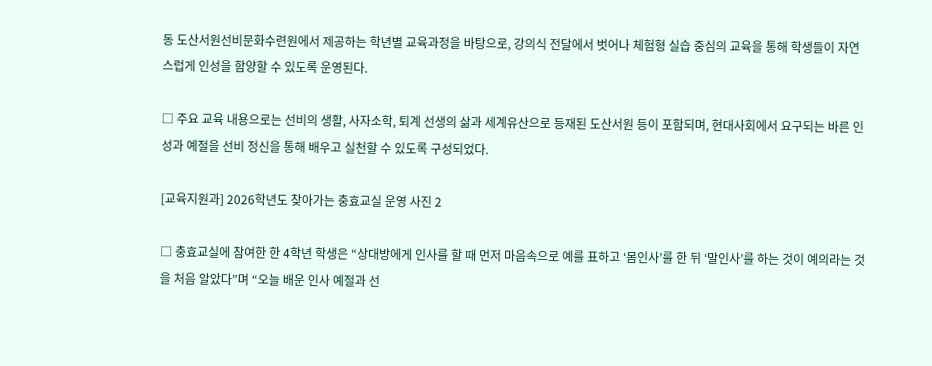동 도산서원선비문화수련원에서 제공하는 학년별 교육과정을 바탕으로, 강의식 전달에서 벗어나 체험형 실습 중심의 교육을 통해 학생들이 자연스럽게 인성을 함양할 수 있도록 운영된다.

□ 주요 교육 내용으로는 선비의 생활, 사자소학, 퇴계 선생의 삶과 세계유산으로 등재된 도산서원 등이 포함되며, 현대사회에서 요구되는 바른 인성과 예절을 선비 정신을 통해 배우고 실천할 수 있도록 구성되었다.

[교육지원과] 2026학년도 찾아가는 충효교실 운영 사진 2

□ 충효교실에 참여한 한 4학년 학생은 “상대방에게 인사를 할 때 먼저 마음속으로 예를 표하고 ‘몸인사’를 한 뒤 ‘말인사’를 하는 것이 예의라는 것을 처음 알았다”며 “오늘 배운 인사 예절과 선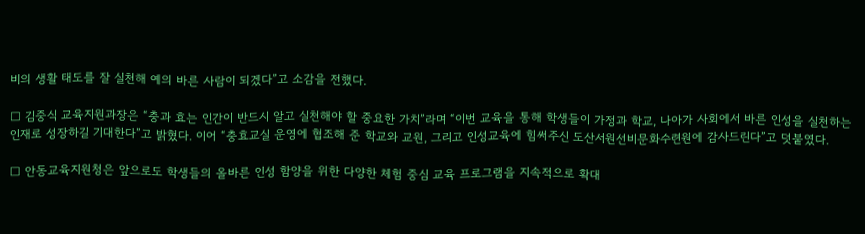비의 생활 태도를 잘 실천해 예의 바른 사람이 되겠다”고 소감을 전했다.

□ 김중식 교육지원과장은 “충과 효는 인간이 반드시 알고 실천해야 할 중요한 가치”라며 “이번 교육을 통해 학생들이 가정과 학교, 나아가 사회에서 바른 인성을 실천하는 인재로 성장하길 기대한다”고 밝혔다. 이어 “충효교실 운영에 협조해 준 학교와 교원, 그리고 인성교육에 힘써주신 도산서원선비문화수련원에 감사드린다”고 덧붙였다.

□ 안동교육지원청은 앞으로도 학생들의 올바른 인성 함양을 위한 다양한 체험 중심 교육 프로그램을 지속적으로 확대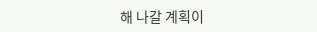해 나갈 계획이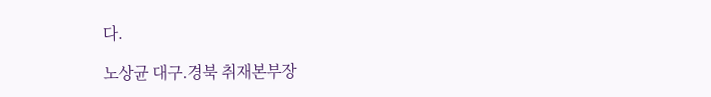다.

노상균 대구.경북 취재본부장